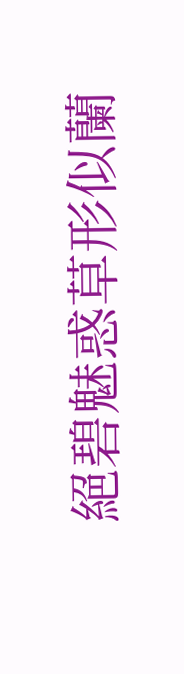絕碧魅惑草形似蘭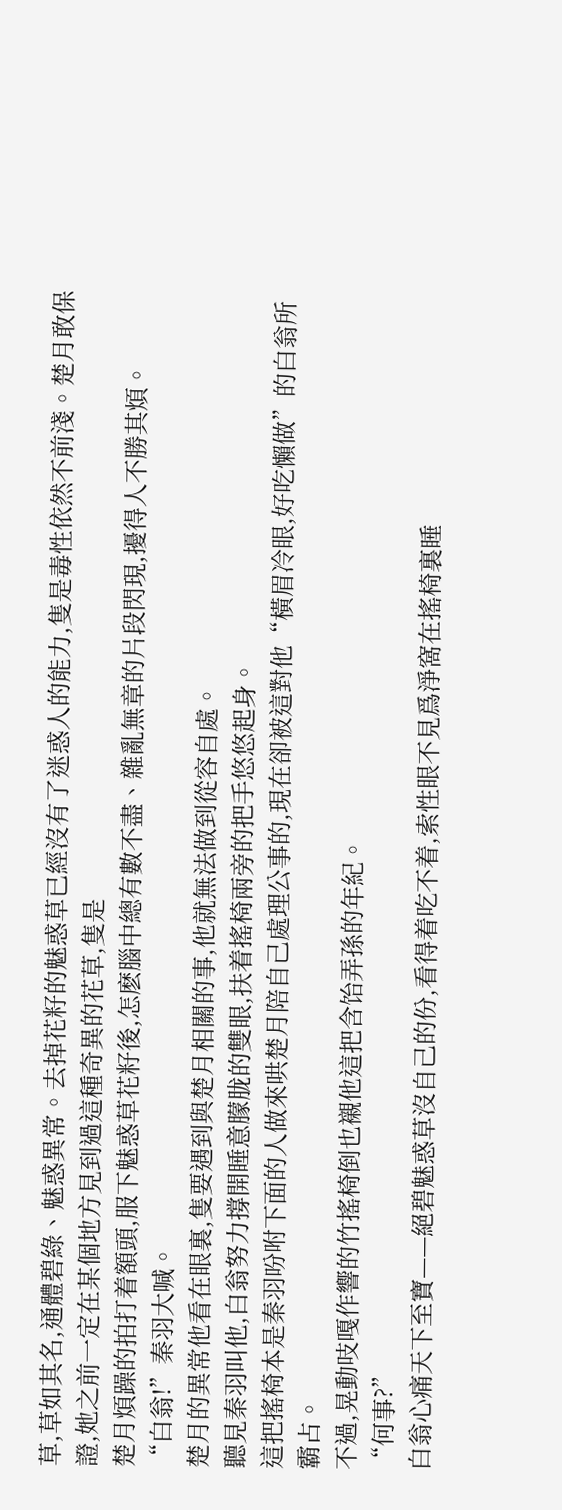草,草如其名,通體碧綠、魅惑異常。去掉花籽的魅惑草已經沒有了迷惑人的能力,隻是毒性依然不前淺。楚月敢保證,她之前一定在某個地方見到過這種奇異的花草,隻是
楚月煩躁的拍打着額頭,服下魅惑草花籽後,怎麽腦中總有數不盡、雜亂無章的片段閃現,擾得人不勝其煩。
“白翁!”秦羽大喊。
楚月的異常他看在眼裏,隻要遇到與楚月相關的事,他就無法做到從容自處。
聽見秦羽叫他,白翁努力撐開睡意朦胧的雙眼,扶着搖椅兩旁的把手悠悠起身。
這把搖椅本是秦羽吩咐下面的人做來哄楚月陪自己處理公事的,現在卻被這對他“橫眉冷眼,好吃懶做”的白翁所霸占。
不過,晃動吱嘎作響的竹搖椅倒也襯他這把含饴弄孫的年紀。
“何事?”
白翁心痛天下至寶——絕碧魅惑草沒自己的份,看得着吃不着,索性眼不見爲淨窩在搖椅裏睡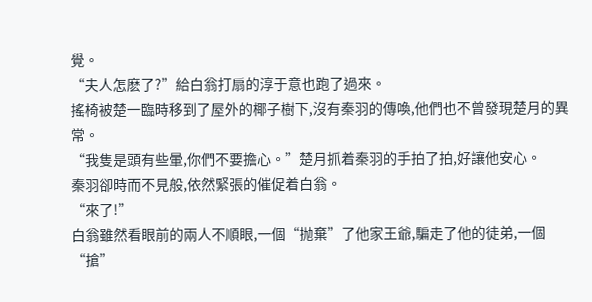覺。
“夫人怎麽了?”給白翁打扇的淳于意也跑了過來。
搖椅被楚一臨時移到了屋外的椰子樹下,沒有秦羽的傳喚,他們也不曾發現楚月的異常。
“我隻是頭有些暈,你們不要擔心。”楚月抓着秦羽的手拍了拍,好讓他安心。
秦羽卻時而不見般,依然緊張的催促着白翁。
“來了!”
白翁雖然看眼前的兩人不順眼,一個“抛棄”了他家王爺,騙走了他的徒弟,一個“搶”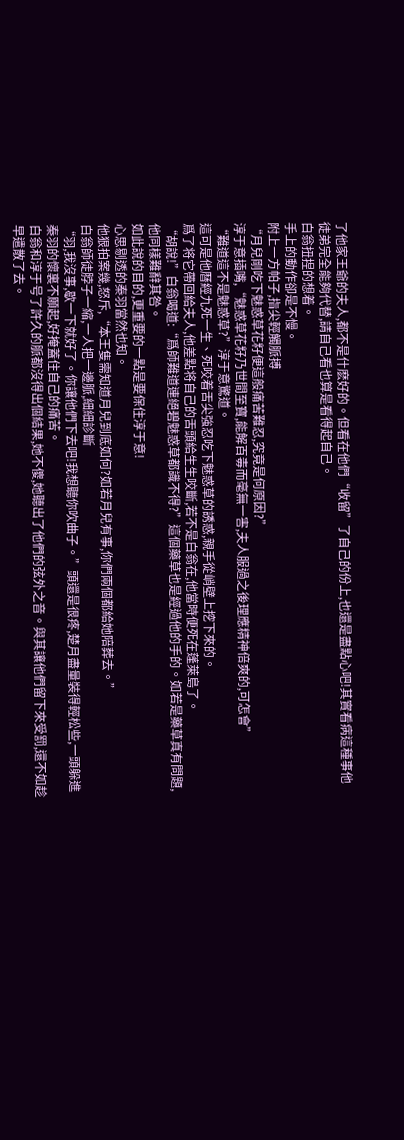了他家王爺的夫人,都不是什麽好的。但看在他們“收留”了自己的份上,也還是盡點心吧!其實看病這種事他徒弟完全能夠代替,請自己看也算是看得起自己。
白翁扭捏的想着。
手上的動作卻是不慢。
附上一方帕子,指尖輕觸脈搏
“月兒剛吃下魅惑草花籽便這般痛苦難忍,究竟是何原因?”
淳于意插嘴,“魅惑草花籽乃世間至寶,能解百毒而毫無一害,夫人服過之後理應精神倍爽的,可怎會”
“難道這不是魅惑草?”淳于意驚道。
這可是他曆經九死一生、死咬着舌尖強忍吃下魅惑草的誘惑,親手從峭壁上挖下來的。
爲了将它帶回給夫人,他差點将自己的舌頭給生生咬斷,若不是白翁在,他當時便死在蓬萊島了。
“胡說!”白翁喝道:“爲師難道連絕碧魅惑草都識不得?”這個藥草也是經過他的手的。如若是藥草真有問題,他同樣難辭其咎。
如此說的目的,更重要的一點是要保住淳于意!
心思剔透的秦羽當然也知。
他狠拍案幾,怒斥,“本王隻需知道月兒到底如何?如若月兒有事,你們兩個都給她陪葬去。”
白翁師徒脖子一縮,一人把一邊脈,細細診斷
“羽,我沒事,歇一下就好了。你讓他們下去吧!我想聽你吹曲子。”頭還是很疼,楚月盡量裝得輕松些,一頭躲進秦羽的懷裏不願起,好掩蓋住自己的痛苦。
白翁和淳于号了許久的脈都沒得出個結果,她不傻,她聽出了他們的弦外之音。與其讓他們留下來受罰,還不如趁早遣散了去。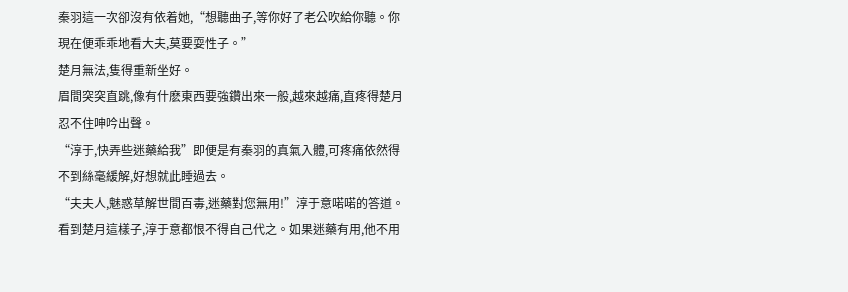秦羽這一次卻沒有依着她,“想聽曲子,等你好了老公吹給你聽。你現在便乖乖地看大夫,莫要耍性子。”
楚月無法,隻得重新坐好。
眉間突突直跳,像有什麽東西要強鑽出來一般,越來越痛,直疼得楚月忍不住呻吟出聲。
“淳于,快弄些迷藥給我”即便是有秦羽的真氣入體,可疼痛依然得不到絲毫緩解,好想就此睡過去。
“夫夫人,魅惑草解世間百毒,迷藥對您無用!”淳于意喏喏的答道。
看到楚月這樣子,淳于意都恨不得自己代之。如果迷藥有用,他不用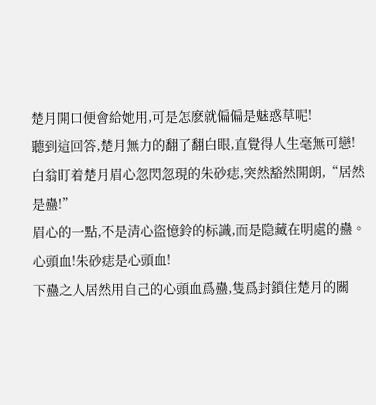楚月開口便會給她用,可是怎麽就偏偏是魅惑草呢!
聽到這回答,楚月無力的翻了翻白眼,直覺得人生毫無可戀!
白翁盯着楚月眉心忽閃忽現的朱砂痣,突然豁然開朗,“居然是蠱!”
眉心的一點,不是清心盜憶鈴的标識,而是隐藏在明處的蠱。
心頭血!朱砂痣是心頭血!
下蠱之人居然用自己的心頭血爲蠱,隻爲封鎖住楚月的關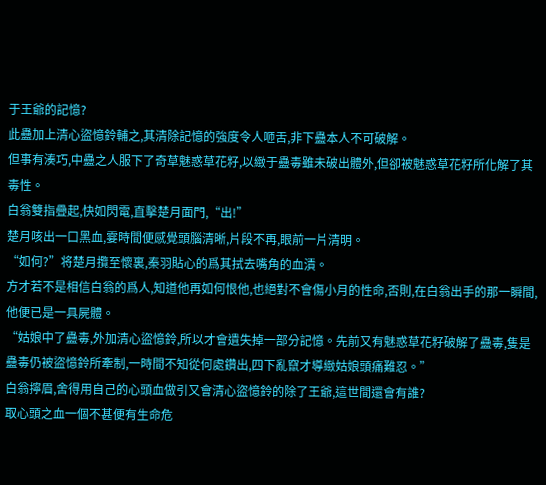于王爺的記憶?
此蠱加上清心盜憶鈴輔之,其清除記憶的強度令人咂舌,非下蠱本人不可破解。
但事有湊巧,中蠱之人服下了奇草魅惑草花籽,以緻于蠱毒雖未破出體外,但卻被魅惑草花籽所化解了其毒性。
白翁雙指疊起,快如閃電,直擊楚月面門,“出!”
楚月咳出一口黑血,霎時間便感覺頭腦清晰,片段不再,眼前一片清明。
“如何?”将楚月攬至懷裏,秦羽貼心的爲其拭去嘴角的血漬。
方才若不是相信白翁的爲人,知道他再如何恨他,也絕對不會傷小月的性命,否則,在白翁出手的那一瞬間,他便已是一具屍體。
“姑娘中了蠱毒,外加清心盜憶鈴,所以才會遺失掉一部分記憶。先前又有魅惑草花籽破解了蠱毒,隻是蠱毒仍被盜憶鈴所牽制,一時間不知從何處鑽出,四下亂竄才導緻姑娘頭痛難忍。”
白翁擰眉,舍得用自己的心頭血做引又會清心盜憶鈴的除了王爺,這世間還會有誰?
取心頭之血一個不甚便有生命危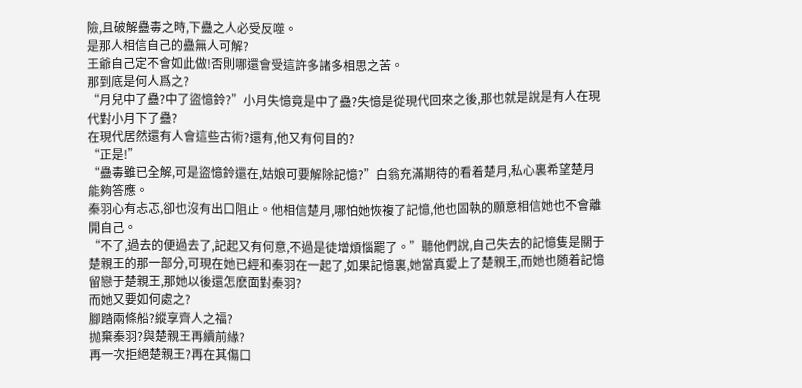險,且破解蠱毒之時,下蠱之人必受反噬。
是那人相信自己的蠱無人可解?
王爺自己定不會如此做!否則哪還會受這許多諸多相思之苦。
那到底是何人爲之?
“月兒中了蠱?中了盜憶鈴?”小月失憶竟是中了蠱?失憶是從現代回來之後,那也就是說是有人在現代對小月下了蠱?
在現代居然還有人會這些古術?還有,他又有何目的?
“正是!”
“蠱毒雖已全解,可是盜憶鈴還在,姑娘可要解除記憶?”白翁充滿期待的看着楚月,私心裏希望楚月能夠答應。
秦羽心有忐忑,卻也沒有出口阻止。他相信楚月,哪怕她恢複了記憶,他也固執的願意相信她也不會離開自己。
“不了,過去的便過去了,記起又有何意,不過是徒增煩惱罷了。”聽他們說,自己失去的記憶隻是關于楚親王的那一部分,可現在她已經和秦羽在一起了,如果記憶裏,她當真愛上了楚親王,而她也随着記憶留戀于楚親王,那她以後還怎麽面對秦羽?
而她又要如何處之?
腳踏兩條船?縱享齊人之福?
抛棄秦羽?與楚親王再續前緣?
再一次拒絕楚親王?再在其傷口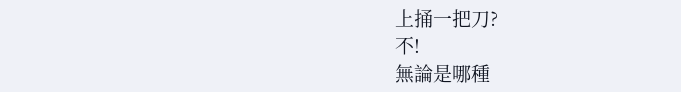上捅一把刀?
不!
無論是哪種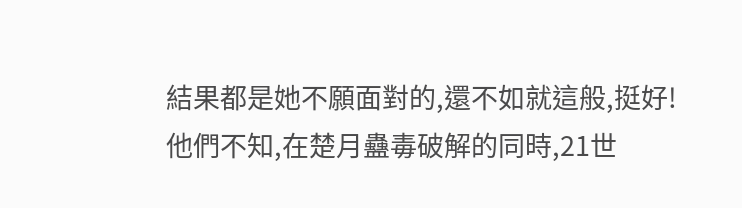結果都是她不願面對的,還不如就這般,挺好!
他們不知,在楚月蠱毒破解的同時,21世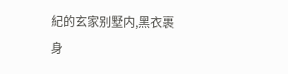紀的玄家别墅内,黑衣裹身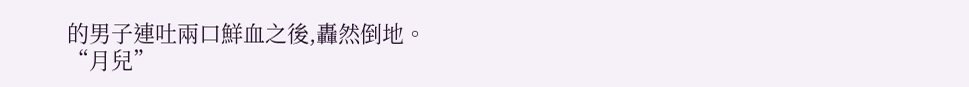的男子連吐兩口鮮血之後,轟然倒地。
“月兒”